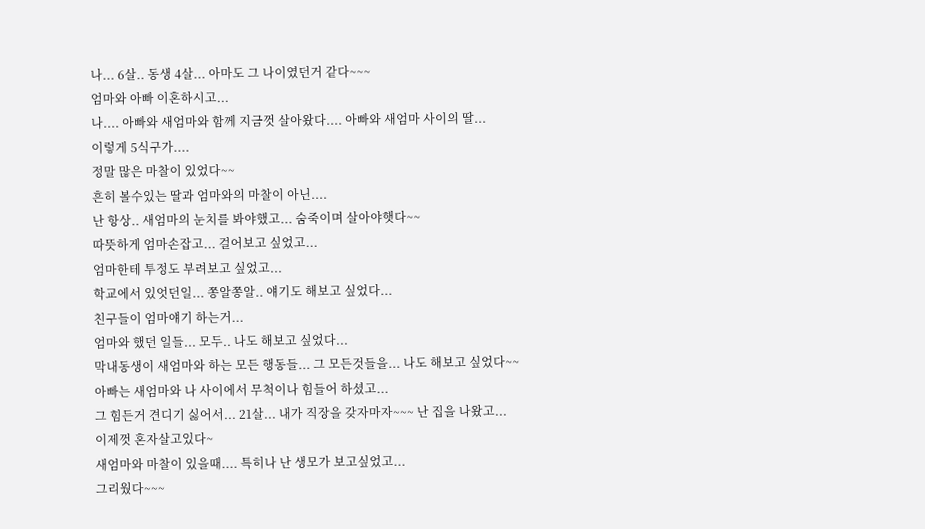나... 6살.. 동생 4살... 아마도 그 나이였던거 같다~~~
엄마와 아빠 이혼하시고...
나.... 아빠와 새엄마와 함께 지금껏 살아왔다.... 아빠와 새엄마 사이의 딸...
이렇게 5식구가....
정말 많은 마찰이 있었다~~
흔히 볼수있는 딸과 엄마와의 마찰이 아닌....
난 항상.. 새엄마의 눈치를 봐야했고... 숨죽이며 살아야햇다~~
따뜻하게 엄마손잡고... 걸어보고 싶었고...
엄마한테 투정도 부려보고 싶었고...
학교에서 있엇던일... 쫑알쫑알.. 얘기도 해보고 싶었다...
친구들이 엄마얘기 하는거...
엄마와 했던 일들... 모두.. 나도 해보고 싶었다...
막내동생이 새엄마와 하는 모든 행동들... 그 모든것들을... 나도 해보고 싶었다~~
아빠는 새엄마와 나 사이에서 무척이나 힘들어 하셨고...
그 힘든거 견디기 싫어서... 21살... 내가 직장을 갖자마자~~~ 난 집을 나왔고...
이제껏 혼자살고있다~
새엄마와 마찰이 있을때.... 특히나 난 생모가 보고싶었고...
그리웠다~~~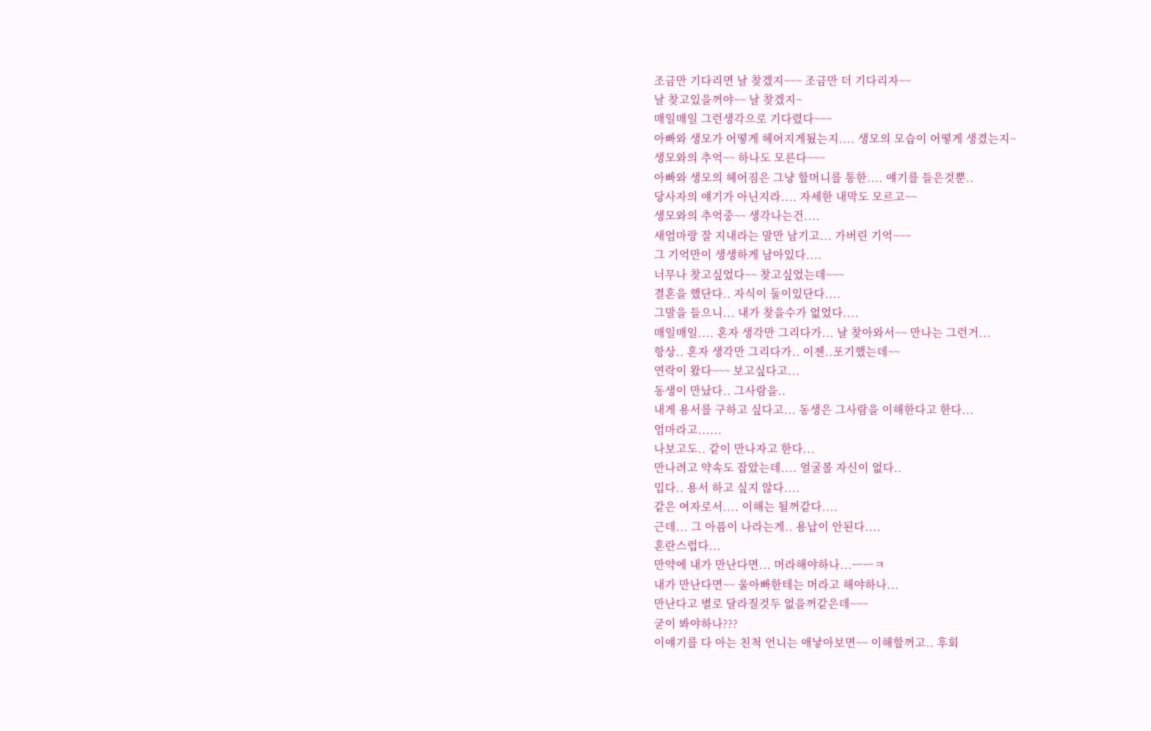조금만 기다리면 날 찾겠지~~~ 조금만 더 기다리자~~
날 찾고있을꺼야~~ 날 찾겠지~
매일매일 그런생각으로 기다렸다~~~
아빠와 생모가 어떻게 헤어지게됬는지.... 생모의 모습이 어떻게 생겼는지~
생모와의 추억~~ 하나도 모른다~~~
아빠와 생모의 헤어짐은 그냥 할머니를 통한.... 얘기를 들은것뿐..
당사자의 얘기가 아닌지라.... 자세한 내막도 모르고~~
생모와의 추억중~~ 생각나는건....
새엄마랑 잘 지내라는 말만 남기고... 가버린 기억~~~
그 기억만이 생생하게 남아있다....
너무나 찾고싶었다~~ 찾고싶었는데~~~
결혼을 했단다.. 자식이 둘이있단다....
그말을 들으니... 내가 찾을수가 없었다....
매일매일.... 혼자 생각만 그리다가... 날 찾아와서~~ 만나는 그런거...
항상.. 혼자 생각만 그리다가.. 이젠..포기했는데~~
연락이 왔다~~~ 보고싶다고...
동생이 만났다.. 그사람을..
내게 용서를 구하고 싶다고... 동생은 그사람을 이해한다고 한다...
엄마라고......
나보고도.. 같이 만나자고 한다...
만나려고 약속도 잡았는데.... 얼굴볼 자신이 없다..
밉다.. 용서 하고 싶지 않다....
같은 여자로서.... 이해는 될꺼같다....
근데... 그 아픔이 나라는게.. 용납이 안된다....
혼란스럽다...
만약에 내가 만난다면... 머라해야하나...ㅡㅡㅋ
내가 만난다면~~ 울아빠한테는 머라고 해야하나...
만난다고 별로 달라질것두 없을꺼같은데~~~
굳이 봐야하나???
이얘기를 다 아는 친척 언니는 애낳아보면~~ 이해할꺼고.. 후회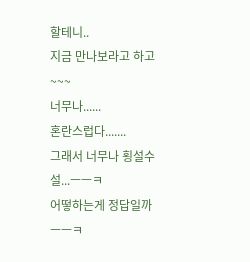할테니..
지금 만나보라고 하고~~~
너무나......
혼란스럽다.......
그래서 너무나 횡설수설...ㅡㅡㅋ
어떻하는게 정답일까ㅡㅡㅋ